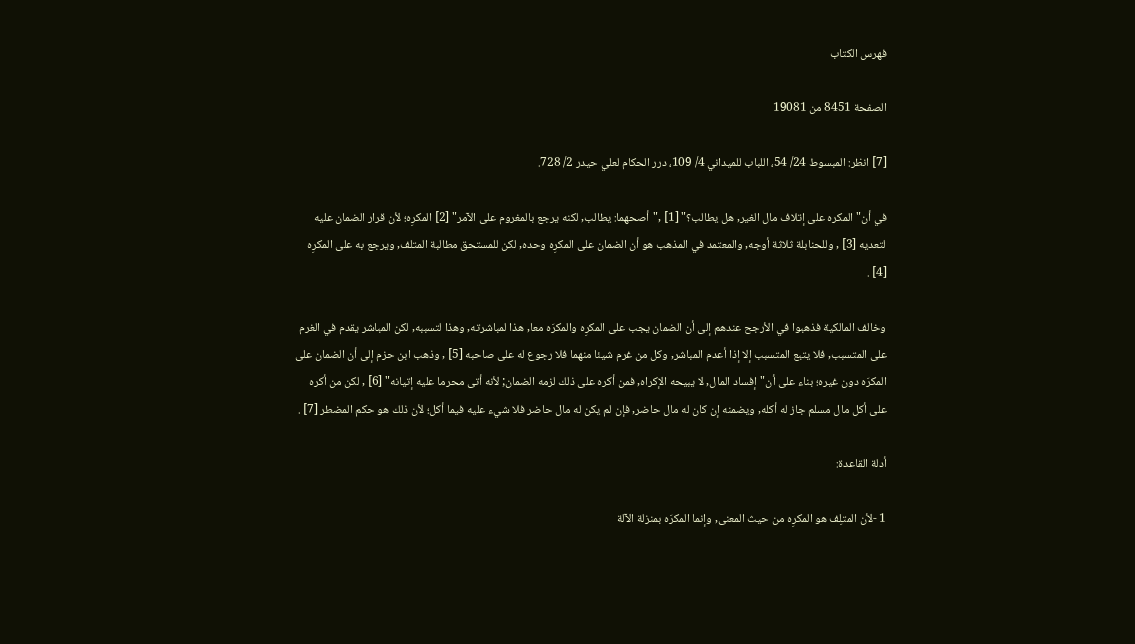فهرس الكتاب

الصفحة 8451 من 19081

[7] انظر: المبسوط 24/ 54، اللباب للميداني 4/ 109، درر الحكام لعلي حيدر 2/ 728.

في أن"المكره على إتلاف مال الغير, هل يطالب؟" [1] ,"أصحهما: يطالب, لكنه يرجع بالمغروم على الآمر" [2] المكرِه؛ لأن قرار الضمان عليه لتعديه [3] , وللحنابلة ثلاثة أوجه, والمعتمد في المذهب هو أن الضمان على المكرِه وحده, لكن للمستحق مطالبة المتلف, ويرجع به على المكرِه [4] .

وخالف المالكية فذهبوا في الأرجح عندهم إلى أن الضمان يجب على المكرِه والمكرَه معا, هذا لمباشرته, وهذا لتسببه, لكن المباشر يقدم في الغرم على المتسبب, فلا يتبع المتسبب إلا إذا أعدم المباشر, وكل من غرم شيئا منهما فلا رجوع له على صاحبه [5] , وذهب ابن حزم إلى أن الضمان على المكرَه دون غيره؛ بناء على أن"إفساد المال, لا يبيحه الإكراه, فمن أكره على ذلك لزمه الضمان; لأنه أتى محرما عليه إتيانه" [6] , لكن من أكره على أكل مال مسلم جاز له أكله, ويضمنه إن كان له مال حاضر, فإن لم يكن له مال حاضر فلا شيء عليه فيما أكل؛ لأن ذلك هو حكم المضطر [7] .

أدلة القاعدة:

1 -لأن المتلِف هو المكرِه من حيث المعنى, وإنما المكرَه بمنزلة الآلة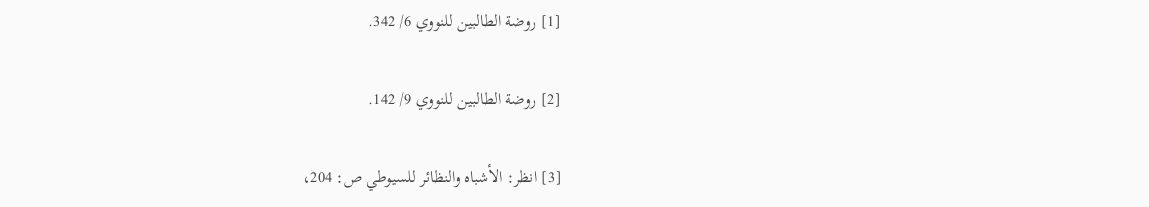[1] روضة الطالبين للنووي 6/ 342.

[2] روضة الطالبين للنووي 9/ 142.

[3] انظر: الأشباه والنظائر للسيوطي ص: 204،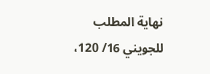نهاية المطلب للجويني 16/ 120،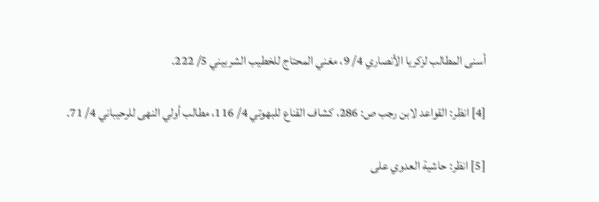أسنى المطالب لزكريا الأنصاري 4/ 9، مغني المحتاج للخطيب الشربيني 5/ 222.

[4] انظر: القواعد لابن رجب ص: 286، كشاف القناع للبهوتي 4/ 116، مطالب أولي النهى للرحيباني 4/ 71.

[5] انظر: حاشية العدوي على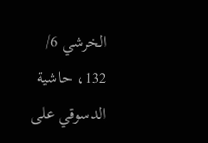الخرشي 6/ 132، حاشية الدسوقي على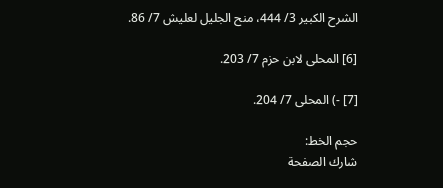الشرح الكبير 3/ 444، منح الجليل لعليش 7/ 86.

[6] المحلى لابن حزم 7/ 203.

[7] -) المحلى 7/ 204.

حجم الخط:
شارك الصفحة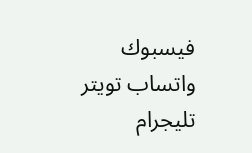فيسبوك واتساب تويتر تليجرام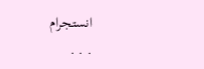انستجرام
. . .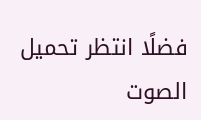فضلًا انتظر تحميل الصوت